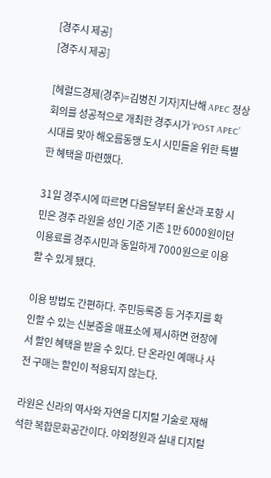[경주시 제공]
[경주시 제공]

[헤럴드경제(경주)=김병진 기자]지난해 APEC 정상회의를 성공적으로 개최한 경주시가 ‘POST APEC’ 시대를 맞아 해오름동맹 도시 시민들을 위한 특별한 혜택을 마련했다.

31일 경주시에 따르면 다음달부터 울산과 포항 시민은 경주 라원을 성인 기준 기존 1만 6000원이던 이용료를 경주시민과 동일하게 7000원으로 이용할 수 있게 됐다.

이용 방법도 간편하다. 주민등록증 등 거주지를 확인할 수 있는 신분증을 매표소에 제시하면 현장에서 할인 혜택을 받을 수 있다. 단 온라인 예매나 사전 구매는 할인이 적용되지 않는다.

라원은 신라의 역사와 자연을 디지털 기술로 재해석한 복합문화공간이다. 야외정원과 실내 디지털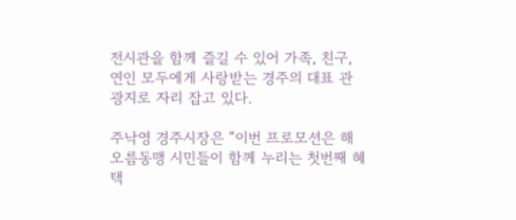전시관을 함께 즐길 수 있어 가족, 친구, 연인 모두에게 사랑받는 경주의 대표 관광지로 자리 잡고 있다.

주낙영 경주시장은 “이번 프로모션은 해오름동맹 시민들이 함께 누리는 첫번째 혜택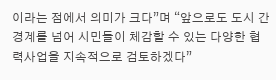이라는 점에서 의미가 크다”며 “앞으로도 도시 간 경계를 넘어 시민들이 체감할 수 있는 다양한 협력사업을 지속적으로 검토하겠다”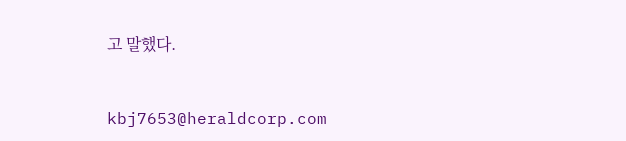고 말했다.


kbj7653@heraldcorp.com